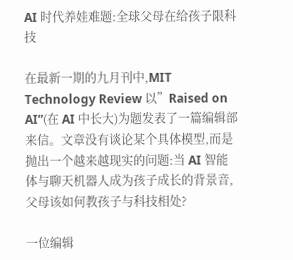AI 时代养娃难题:全球父母在给孩子限科技

在最新一期的九月刊中,MIT Technology Review 以”Raised on AI”(在 AI 中长大)为题发表了一篇编辑部来信。文章没有谈论某个具体模型,而是抛出一个越来越现实的问题:当 AI 智能体与聊天机器人成为孩子成长的背景音,父母该如何教孩子与科技相处?

一位编辑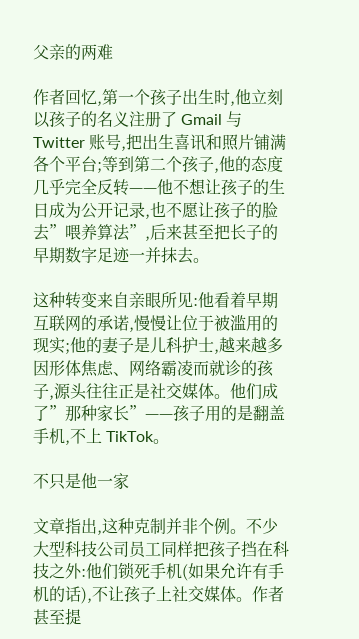父亲的两难

作者回忆,第一个孩子出生时,他立刻以孩子的名义注册了 Gmail 与 Twitter 账号,把出生喜讯和照片铺满各个平台;等到第二个孩子,他的态度几乎完全反转——他不想让孩子的生日成为公开记录,也不愿让孩子的脸去”喂养算法”,后来甚至把长子的早期数字足迹一并抹去。

这种转变来自亲眼所见:他看着早期互联网的承诺,慢慢让位于被滥用的现实;他的妻子是儿科护士,越来越多因形体焦虑、网络霸凌而就诊的孩子,源头往往正是社交媒体。他们成了”那种家长”——孩子用的是翻盖手机,不上 TikTok。

不只是他一家

文章指出,这种克制并非个例。不少大型科技公司员工同样把孩子挡在科技之外:他们锁死手机(如果允许有手机的话),不让孩子上社交媒体。作者甚至提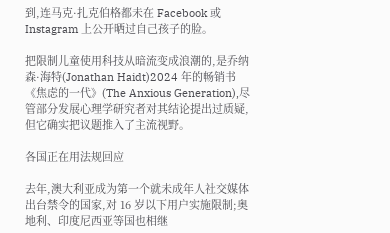到,连马克·扎克伯格都未在 Facebook 或 Instagram 上公开晒过自己孩子的脸。

把限制儿童使用科技从暗流变成浪潮的,是乔纳森·海特(Jonathan Haidt)2024 年的畅销书《焦虑的一代》(The Anxious Generation),尽管部分发展心理学研究者对其结论提出过质疑,但它确实把议题推入了主流视野。

各国正在用法规回应

去年,澳大利亚成为第一个就未成年人社交媒体出台禁令的国家,对 16 岁以下用户实施限制;奥地利、印度尼西亚等国也相继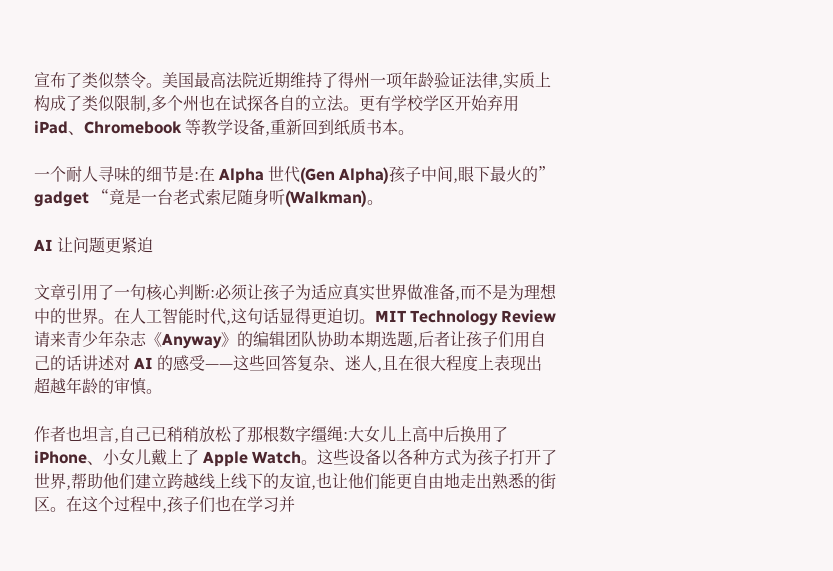宣布了类似禁令。美国最高法院近期维持了得州一项年龄验证法律,实质上构成了类似限制,多个州也在试探各自的立法。更有学校学区开始弃用 iPad、Chromebook 等教学设备,重新回到纸质书本。

一个耐人寻味的细节是:在 Alpha 世代(Gen Alpha)孩子中间,眼下最火的” gadget “竟是一台老式索尼随身听(Walkman)。

AI 让问题更紧迫

文章引用了一句核心判断:必须让孩子为适应真实世界做准备,而不是为理想中的世界。在人工智能时代,这句话显得更迫切。MIT Technology Review 请来青少年杂志《Anyway》的编辑团队协助本期选题,后者让孩子们用自己的话讲述对 AI 的感受——这些回答复杂、迷人,且在很大程度上表现出超越年龄的审慎。

作者也坦言,自己已稍稍放松了那根数字缰绳:大女儿上高中后换用了 iPhone、小女儿戴上了 Apple Watch。这些设备以各种方式为孩子打开了世界,帮助他们建立跨越线上线下的友谊,也让他们能更自由地走出熟悉的街区。在这个过程中,孩子们也在学习并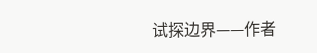试探边界——作者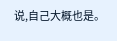说,自己大概也是。